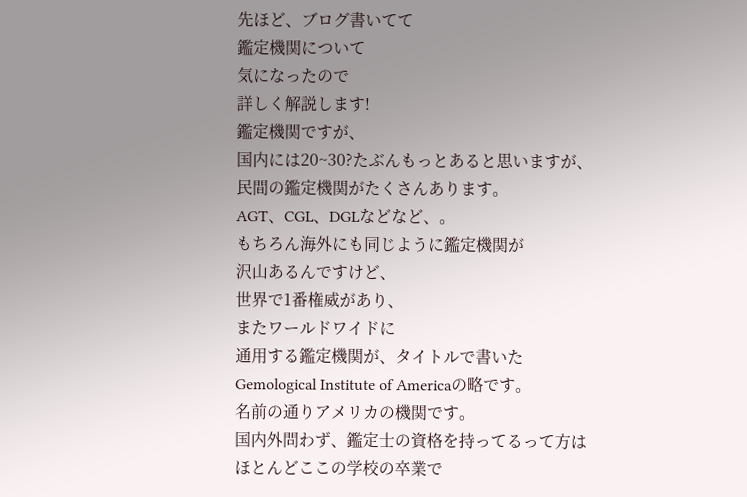先ほど、ブログ書いてて
鑑定機関について
気になったので
詳しく解説します!
鑑定機関ですが、
国内には20~30?たぶんもっとあると思いますが、
民間の鑑定機関がたくさんあります。
AGT、CGL、DGLなどなど、。
もちろん海外にも同じように鑑定機関が
沢山あるんですけど、
世界で1番権威があり、
またワールドワイドに
通用する鑑定機関が、タイトルで書いた
Gemological Institute of Americaの略です。
名前の通りアメリカの機関です。
国内外問わず、鑑定士の資格を持ってるって方は
ほとんどここの学校の卒業で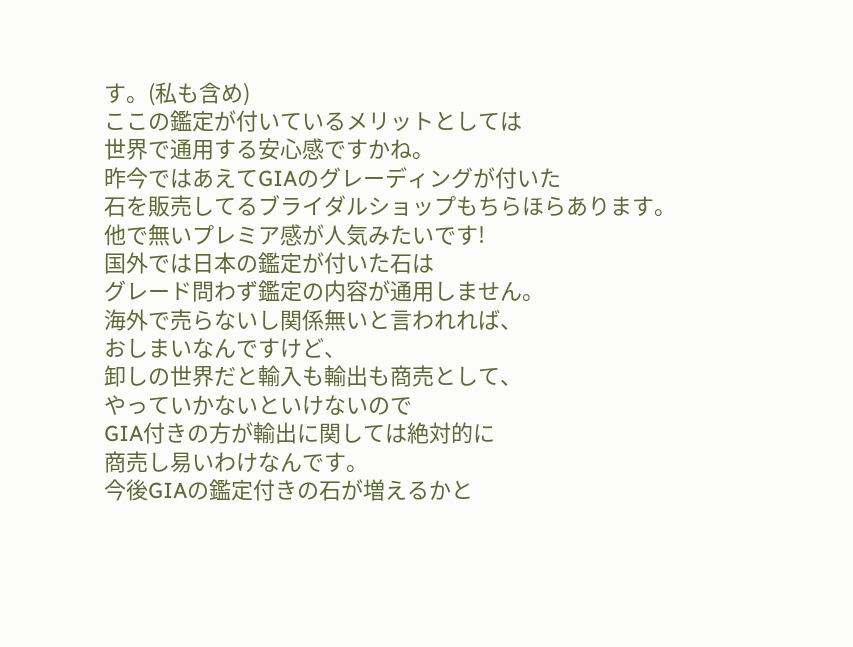す。(私も含め)
ここの鑑定が付いているメリットとしては
世界で通用する安心感ですかね。
昨今ではあえてGIAのグレーディングが付いた
石を販売してるブライダルショップもちらほらあります。
他で無いプレミア感が人気みたいです!
国外では日本の鑑定が付いた石は
グレード問わず鑑定の内容が通用しません。
海外で売らないし関係無いと言われれば、
おしまいなんですけど、
卸しの世界だと輸入も輸出も商売として、
やっていかないといけないので
GIA付きの方が輸出に関しては絶対的に
商売し易いわけなんです。
今後GIAの鑑定付きの石が増えるかと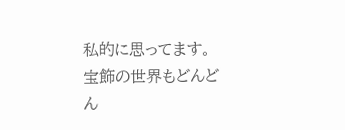私的に思ってます。
宝飾の世界もどんどん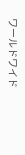ワールドワイド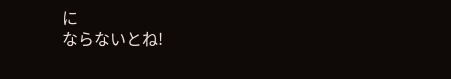に
ならないとね!